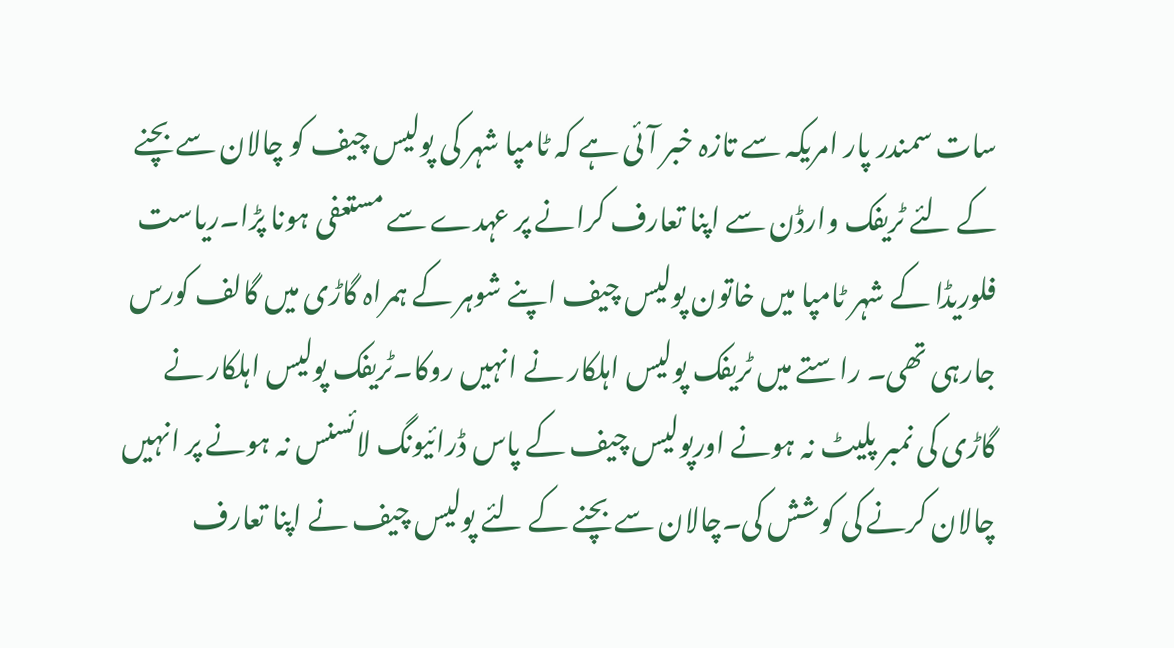سات سمندر پار امریکہ سے تازہ خبر آئی ہے کہ ٹامپا شہر کی پولیس چیف کو چالان سے بچنے کے لئے ٹریفک وارڈن سے اپنا تعارف کرانے پر عہدے سے مستعفی ہونا پڑا۔ریاست فلوریڈا کے شہر ٹامپا میں خاتون پولیس چیف اپنے شوہر کے ہمراہ گاڑی میں گالف کورس جارہی تھی۔ راستے میں ٹریفک پولیس اہلکار نے انہیں روکا۔ٹریفک پولیس اہلکار نے گاڑی کی نمبر پلیٹ نہ ہونے اورپولیس چیف کے پاس ڈرائیونگ لائسنس نہ ہونے پر انہیں چالان کرنے کی کوشش کی۔چالان سے بچنے کے لئے پولیس چیف نے اپنا تعارف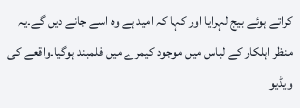کراتے ہوئے بیج لہرایا اور کہا کہ امید ہے وہ اسے جانے دیں گے۔یہ منظر اہلکار کے لباس میں موجود کیمرے میں فلمبند ہوگیا۔واقعے کی ویڈیو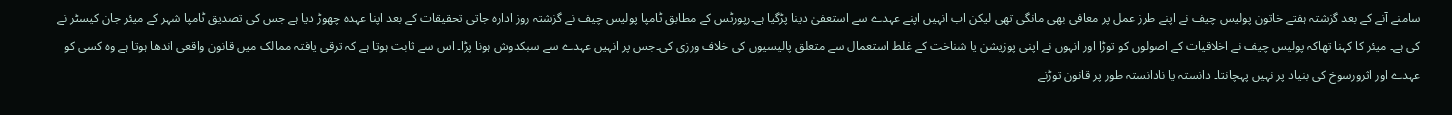سامنے آنے کے بعد گزشتہ ہفتے خاتون پولیس چیف نے اپنے طرز عمل پر معافی بھی مانگی تھی لیکن اب انہیں اپنے عہدے سے استعفیٰ دینا پڑگیا ہے۔رپورٹس کے مطابق ٹامپا پولیس چیف نے گزشتہ روز ادارہ جاتی تحقیقات کے بعد اپنا عہدہ چھوڑ دیا ہے جس کی تصدیق ٹامپا شہر کے میئر جان کیسٹر نے کی ہے۔ میئر کا کہنا تھاکہ پولیس چیف نے اخلاقیات کے اصولوں کو توڑا اور انہوں نے اپنی پوزیشن یا شناخت کے غلط استعمال سے متعلق پالیسیوں کی خلاف ورزی کی۔جس پر انہیں عہدے سے سبکدوش ہونا پڑا۔ اس سے ثابت ہوتا ہے کہ ترقی یافتہ ممالک میں قانون واقعی اندھا ہوتا ہے وہ کسی کو عہدے اور اثرورسوخ کی بنیاد پر نہیں پہچانتا۔ دانستہ یا نادانستہ طور پر قانون توڑنے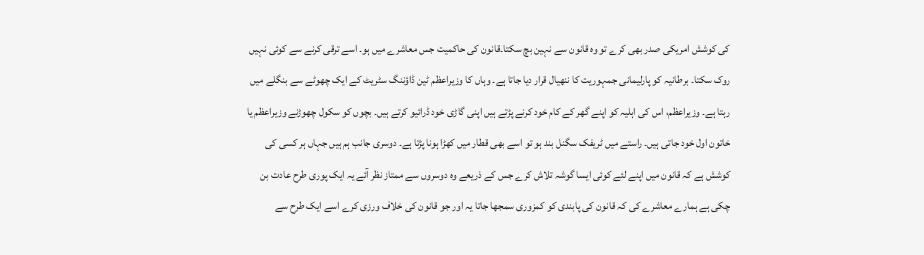کی کوشش امریکی صدر بھی کرے تو وہ قانون سے نہین بچ سکتا۔قانون کی حاکمیت جس معاشرے میں ہو۔ اسے ترقی کرنے سے کوئی نہیں روک سکتا۔ برطانیہ کو پارلیمانی جمہوریت کا ننھیال قرار دیا جاتا ہے۔ وہاں کا وزیراعظم ٹین ڈاؤننگ سٹریٹ کے ایک چھوٹے سے بنگلے میں رہتا ہے۔ وزیراعظم، اس کی اہلیہ کو اپنے گھر کے کام خود کرنے پڑتے ہیں اپنی گاڑی خود ڈرائیو کرتے ہیں۔ بچوں کو سکول چھوڑنے وزیراعظم یا خاتون اول خود جاتی ہیں۔ راستے میں ٹریفک سگنل بند ہو تو اسے بھی قطار میں کھڑا ہونا پڑتا ہے۔ دوسری جانب ہم ہیں جہاں ہر کسی کی کوشش ہے کہ قانون میں اپنے لئے کوئی ایسا گوشہ تلاش کرے جس کے ذریعے وہ دوسروں سے ممتاز نظر آئے یہ ایک پوری طرح عادت بن چکی ہے ہمارے معاشرے کی کہ قانون کی پابندی کو کمزوری سمجھا جاتا یہ اور جو قانون کی خلاف ورزی کرے اسے ایک طرح سے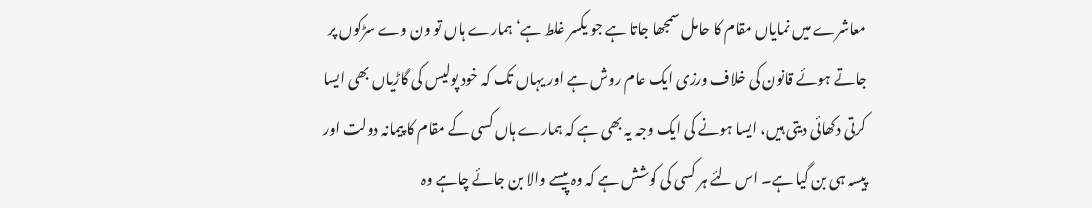معاشرے میں نمایاں مقام کا حامل سمجھا جاتا ہے جو یکسر غلط ہے‘ہمارے ہاں تو ون وے سڑکوں پر جاتے ہوئے قانون کی خلاف ورزی ایک عام روش ہے اور یہاں تک کہ خود پولیس کی گاڑیاں بھی ایسا کرتی دکھائی دیتی ہیں، ایسا ہونے کی ایک وجہ یہ بھی ہے کہ ہمارے ہاں کسی کے مقام کا پیمانہ دولت اور پیسہ ہی بن گیا ہے۔ اس لئے ہر کسی کی کوشش ہے کہ وہ پیسے والا بن جائے چاہے وہ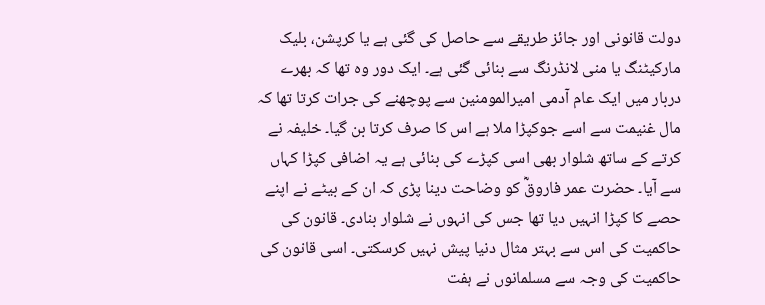دولت قانونی اور جائز طریقے سے حاصل کی گئی ہے یا کرپشن، بلیک مارکیٹنگ یا منی لانڈرنگ سے بنائی گئی ہے۔ ایک دور وہ تھا کہ بھرے دربار میں ایک عام آدمی امیرالمومنین سے پوچھنے کی جرات کرتا تھا کہ مال غنیمت سے اسے جوکپڑا ملا ہے اس کا صرف کرتا بن گیا۔ خلیفہ نے کرتے کے ساتھ شلوار بھی اسی کپڑے کی بنائی ہے یہ اضافی کپڑا کہاں سے آیا۔ حضرت عمر فاروقؓ کو وضاحت دینا پڑی کہ ان کے بیٹے نے اپنے حصے کا کپڑا انہیں دیا تھا جس کی انہوں نے شلوار بنادی۔ قانون کی حاکمیت کی اس سے بہتر مثال دنیا پیش نہیں کرسکتی۔ اسی قانون کی حاکمیت کی وجہ سے مسلمانوں نے ہفت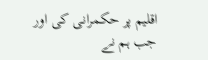اقلیم پر حکمرانی کی اور جب ہم نے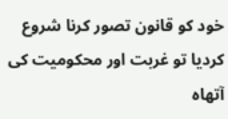خود کو قانون تصور کرنا شروع کردیا تو غربت اور محکومیت کی آتھاہ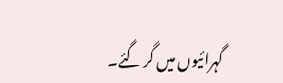گہرائیوں میں گر گئے۔